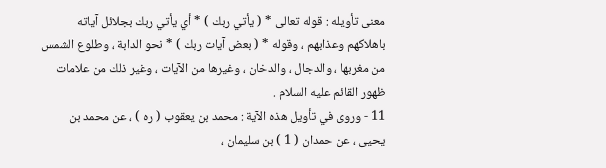معنى تأويله : قوله تعالى * ( يأتي ربك ) * أي يأتي ربك بجلائل آياته
باهلاكهم وعذابهم ، وقوله * ( بعض آيات ربك ) * نحو الدابة ، وطلوع الشمس
من مغربها ، والدجال ، والدخان ، وغيرها من الآيات ، وغير ذلك من علامات
ظهور القائم عليه السلام .
11 - وروى في تأويل هذه الآية : محمد بن يعقوب ( ره ) ، عن محمد بن
يحيى ، عن حمدان ( 1 ) بن سليمان ،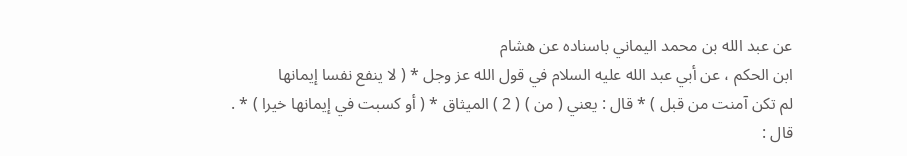عن عبد الله بن محمد اليماني باسناده عن هشام
ابن الحكم ، عن أبي عبد الله عليه السلام في قول الله عز وجل * ( لا ينفع نفسا إيمانها
لم تكن آمنت من قبل ) * قال : يعني ( من ) ( 2 ) الميثاق * ( أو كسبت في إيمانها خيرا ) * .
قال :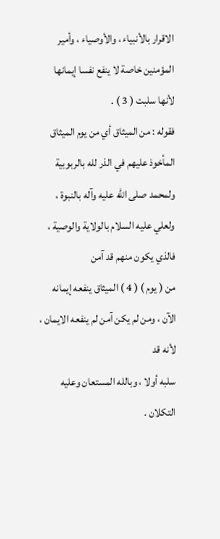الاقرار بالأنبياء ، والأوصياء ، وأمير المؤمنين خاصة لا ينفع نفسا إيمانها
لأنها سلبت ( 3 ) .
فقوله : من الميثاق أي من يوم الميثاق المأخوذ عليهم في الذر لله بالربوبية
ولمحمد صلى الله عليه وآله بالنبوة ، ولعلي عليه السلام بالولاية والوصية ، فالذي يكون منهم قد آمن
من ( يوم ) ( 4 ) الميثاق ينفعه إيمانه الآن ، ومن لم يكن آمن لم ينفعه الايمان ، لأنه قد
سلبه أولا ، وبالله المستعان وعليه التكلان .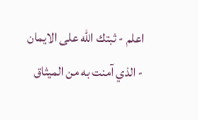اعلم - ثبتك الله على الايمان - الذي آمنت به من الميثاق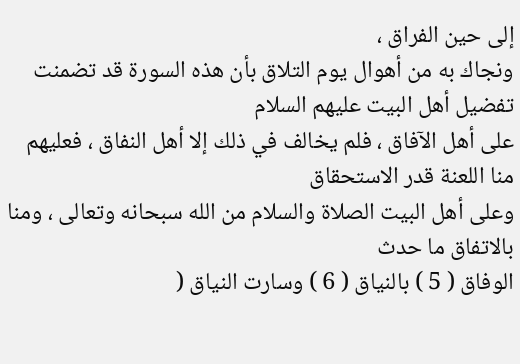إلى حين الفراق ،
ونجاك به من أهوال يوم التلاق بأن هذه السورة قد تضمنت تفضيل أهل البيت عليهم السلام
على أهل الآفاق ، فلم يخالف في ذلك إلا أهل النفاق ، فعليهم منا اللعنة قدر الاستحقاق
وعلى أهل البيت الصلاة والسلام من الله سبحانه وتعالى ، ومنا بالاتفاق ما حدث
الوفاق ( 5 ) بالنياق ( 6 ) وسارت النياق (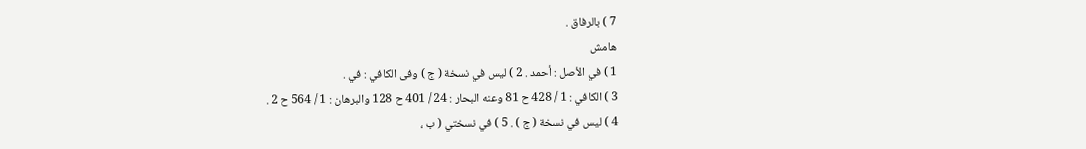7 ) بالرفاق .
هامش
1 ) في الأصل : أحمد . 2 ) ليس في نسخة ( ج ) وفى الكافي : في .
3 ) الكافي : 1 / 428 ح 81 وعنه البحار : 24 / 401 ح 128 والبرهان : 1 / 564 ح 2 .
4 ) ليس في نسخة ( ج ) . 5 ) في نسختي ( ب ،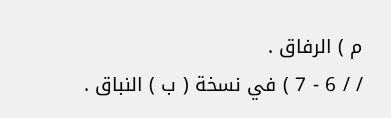م ) الرفاق .
/ / 6 - 7 ) في نسخة ( ب ) النباق .